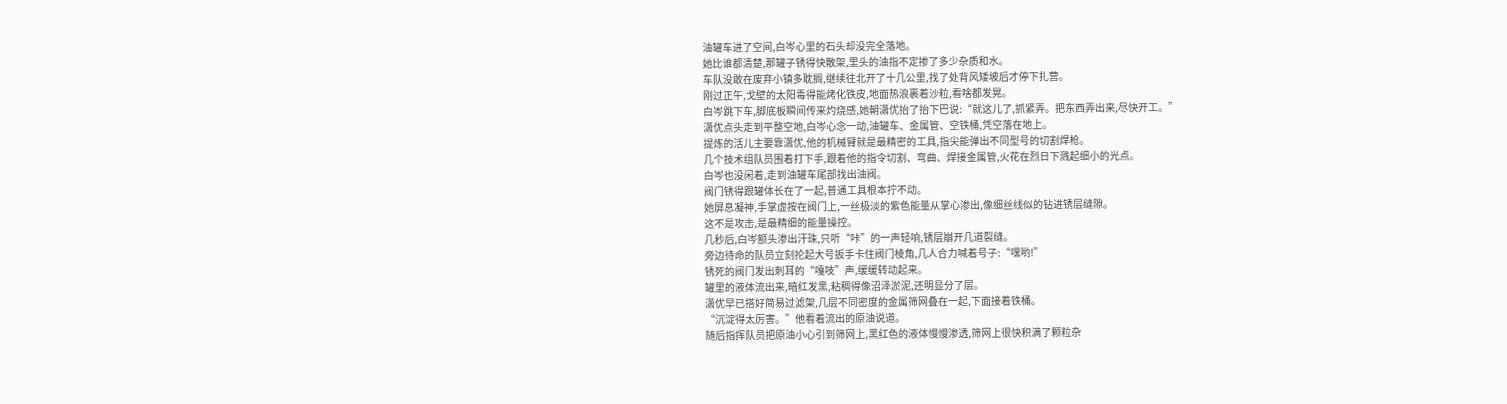油罐车进了空间,白岑心里的石头却没完全落地。
她比谁都清楚,那罐子锈得快散架,里头的油指不定掺了多少杂质和水。
车队没敢在废弃小镇多耽搁,继续往北开了十几公里,找了处背风矮坡后才停下扎营。
刚过正午,戈壁的太阳毒得能烤化铁皮,地面热浪裹着沙粒,看啥都发晃。
白岑跳下车,脚底板瞬间传来灼烧感,她朝潇优抬了抬下巴说:“就这儿了,抓紧弄。把东西弄出来,尽快开工。”
潇优点头走到平整空地,白岑心念一动,油罐车、金属管、空铁桶,凭空落在地上。
提炼的活儿主要靠潇优,他的机械臂就是最精密的工具,指尖能弹出不同型号的切割焊枪。
几个技术组队员围着打下手,跟着他的指令切割、弯曲、焊接金属管,火花在烈日下溅起细小的光点。
白岑也没闲着,走到油罐车尾部找出油阀。
阀门锈得跟罐体长在了一起,普通工具根本拧不动。
她屏息凝神,手掌虚按在阀门上,一丝极淡的紫色能量从掌心渗出,像细丝线似的钻进锈层缝隙。
这不是攻击,是最精细的能量操控。
几秒后,白岑额头渗出汗珠,只听“咔”的一声轻响,锈层崩开几道裂缝。
旁边待命的队员立刻抡起大号扳手卡住阀门棱角,几人合力喊着号子:“嘿哟!”
锈死的阀门发出刺耳的“嘎吱”声,缓缓转动起来。
罐里的液体流出来,暗红发黑,粘稠得像沼泽淤泥,还明显分了层。
潇优早已搭好简易过滤架,几层不同密度的金属筛网叠在一起,下面接着铁桶。
“沉淀得太厉害。”他看着流出的原油说道。
随后指挥队员把原油小心引到筛网上,黑红色的液体慢慢渗透,筛网上很快积满了颗粒杂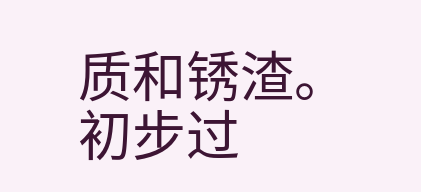质和锈渣。
初步过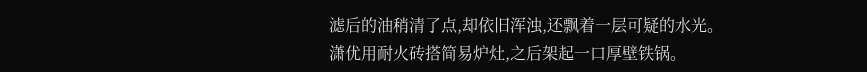滤后的油稍清了点,却依旧浑浊,还飘着一层可疑的水光。
潇优用耐火砖搭简易炉灶,之后架起一口厚壁铁锅。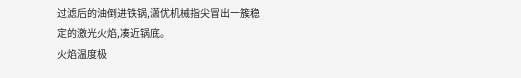过滤后的油倒进铁锅,潇优机械指尖冒出一簇稳定的激光火焰,凑近锅底。
火焰温度极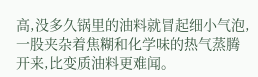高,没多久锅里的油料就冒起细小气泡,一股夹杂着焦糊和化学味的热气蒸腾开来,比变质油料更难闻。